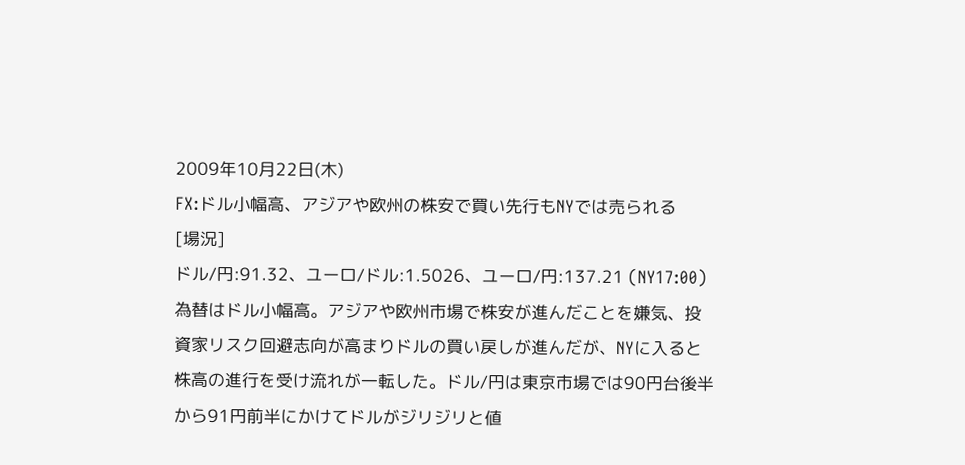2009年10月22日(木)
FX:ドル小幅高、アジアや欧州の株安で買い先行もNYでは売られる
[場況]
ドル/円:91.32、ユーロ/ドル:1.5026、ユーロ/円:137.21 (NY17:00)
為替はドル小幅高。アジアや欧州市場で株安が進んだことを嫌気、投資家リスク回避志向が高まりドルの買い戻しが進んだが、NYに入ると株高の進行を受け流れが一転した。ドル/円は東京市場では90円台後半から91円前半にかけてドルがジリジリと値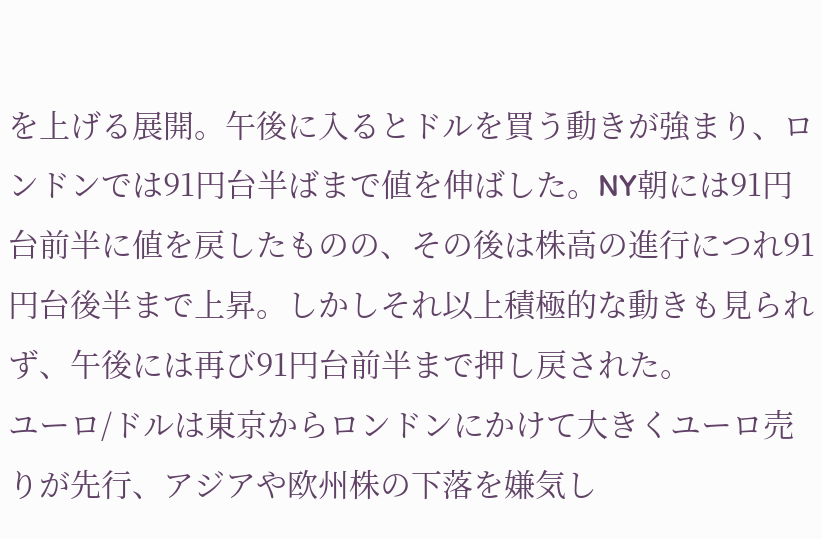を上げる展開。午後に入るとドルを買う動きが強まり、ロンドンでは91円台半ばまで値を伸ばした。NY朝には91円台前半に値を戻したものの、その後は株高の進行につれ91円台後半まで上昇。しかしそれ以上積極的な動きも見られず、午後には再び91円台前半まで押し戻された。
ユーロ/ドルは東京からロンドンにかけて大きくユーロ売りが先行、アジアや欧州株の下落を嫌気し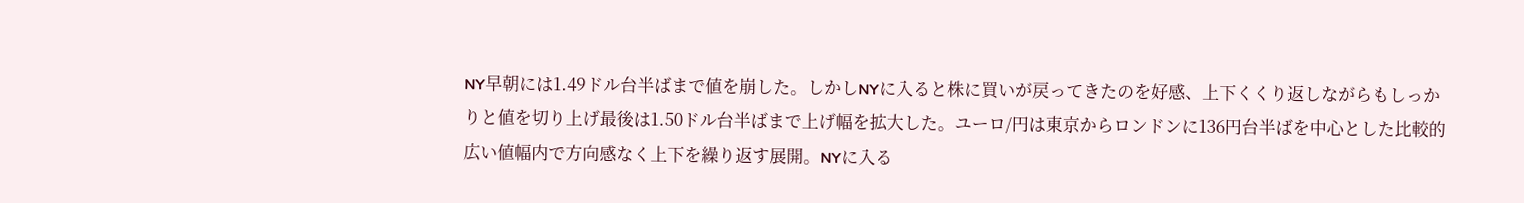NY早朝には1.49ドル台半ばまで値を崩した。しかしNYに入ると株に買いが戻ってきたのを好感、上下くくり返しながらもしっかりと値を切り上げ最後は1.50ドル台半ばまで上げ幅を拡大した。ユーロ/円は東京からロンドンに136円台半ばを中心とした比較的広い値幅内で方向感なく上下を繰り返す展開。NYに入る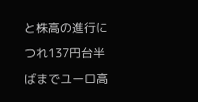と株高の進行につれ137円台半ばまでユーロ高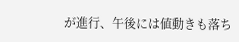が進行、午後には値動きも落ち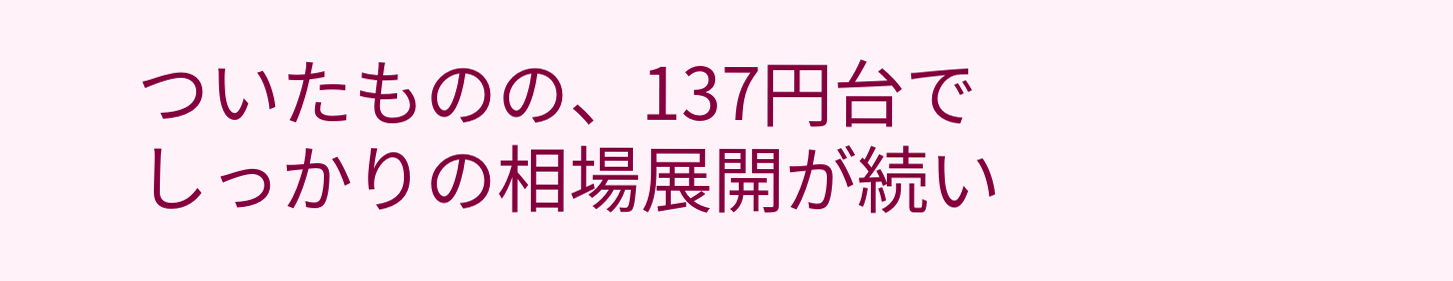ついたものの、137円台でしっかりの相場展開が続い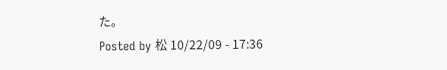た。
Posted by 松 10/22/09 - 17:36